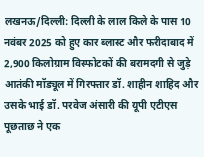लखनऊ/दिल्ली: दिल्ली के लाल किले के पास 10 नवंबर 2025 को हुए कार ब्लास्ट और फरीदाबाद में 2,900 किलोग्राम विस्फोटकों की बरामदगी से जुड़े आतंकी मॉड्यूल में गिरफ्तार डॉ. शाहीन शाहिद और उसके भाई डॉ. परवेज अंसारी की यूपी एटीएस पूछताछ ने एक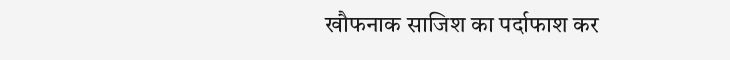खौफनाक साजिश का पर्दाफाश कर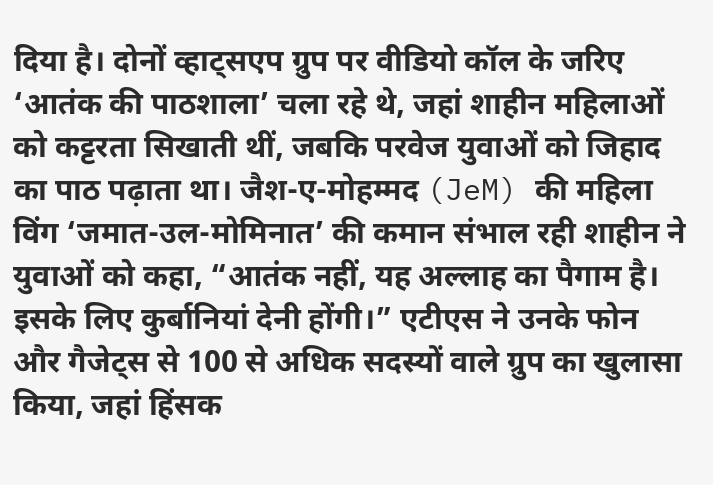दिया है। दोनों व्हाट्सएप ग्रुप पर वीडियो कॉल के जरिए ‘आतंक की पाठशाला’ चला रहे थे, जहां शाहीन महिलाओं को कट्टरता सिखाती थीं, जबकि परवेज युवाओं को जिहाद का पाठ पढ़ाता था। जैश-ए-मोहम्मद (JeM) की महिला विंग ‘जमात-उल-मोमिनात’ की कमान संभाल रही शाहीन ने युवाओं को कहा, “आतंक नहीं, यह अल्लाह का पैगाम है। इसके लिए कुर्बानियां देनी होंगी।” एटीएस ने उनके फोन और गैजेट्स से 100 से अधिक सदस्यों वाले ग्रुप का खुलासा किया, जहां हिंसक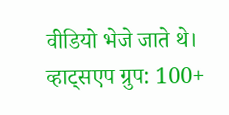वीडियो भेजे जाते थे।
व्हाट्सएप ग्रुप: 100+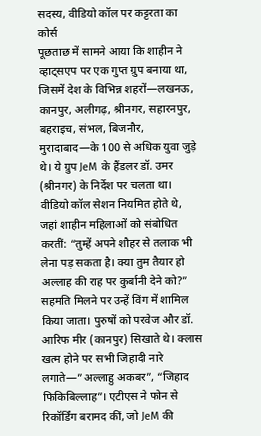सदस्य, वीडियो कॉल पर कट्टरता का कोर्स
पूछताछ में सामने आया कि शाहीन ने व्हाट्सएप पर एक गुप्त ग्रुप बनाया था, जिसमें देश के विभिन्न शहरों—लखनऊ, कानपुर, अलीगढ़, श्रीनगर, सहारनपुर, बहराइच, संभल, बिजनौर, मुरादाबाद—के 100 से अधिक युवा जुड़े थे। ये ग्रुप JeM के हैंडलर डॉ. उमर (श्रीनगर) के निर्देश पर चलता था। वीडियो कॉल सेशन नियमित होते थे, जहां शाहीन महिलाओं को संबोधित करतीं: “तुम्हें अपने शौहर से तलाक भी लेना पड़ सकता है। क्या तुम तैयार हो अल्लाह की राह पर कुर्बानी देने को?” सहमति मिलने पर उन्हें विंग में शामिल किया जाता। पुरुषों को परवेज और डॉ. आरिफ मीर (कानपुर) सिखाते थे। क्लास खत्म होने पर सभी जिहादी नारे लगाते—”अल्लाहु अकबर”, “जिहाद फिकिबिल्लाह”। एटीएस ने फोन से रिकॉर्डिंग बरामद कीं, जो JeM की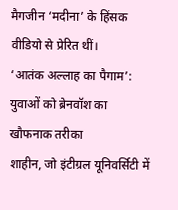मैगजीन ‘मदीना’ के हिंसक वीडियो से प्रेरित थीं।
‘आतंक अल्लाह का पैगाम’: युवाओं को ब्रेनवॉश का खौफनाक तरीका
शाहीन, जो इंटीग्रल यूनिवर्सिटी में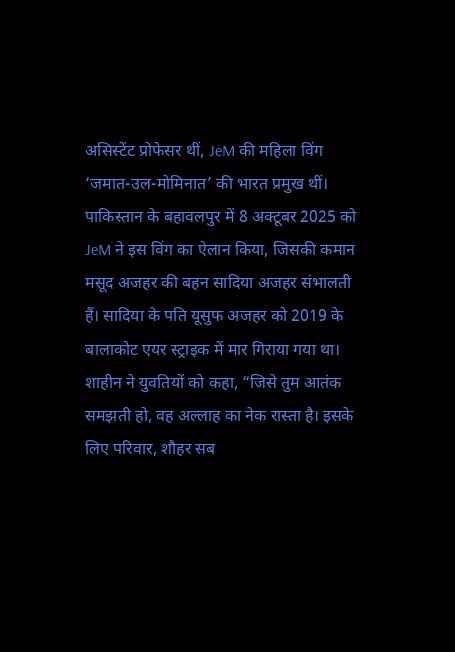असिस्टेंट प्रोफेसर थीं, JeM की महिला विंग ‘जमात-उल-मोमिनात’ की भारत प्रमुख थीं। पाकिस्तान के बहावलपुर में 8 अक्टूबर 2025 को JeM ने इस विंग का ऐलान किया, जिसकी कमान मसूद अजहर की बहन सादिया अजहर संभालती हैं। सादिया के पति यूसुफ अजहर को 2019 के बालाकोट एयर स्ट्राइक में मार गिराया गया था। शाहीन ने युवतियों को कहा, “जिसे तुम आतंक समझती हो, वह अल्लाह का नेक रास्ता है। इसके लिए परिवार, शौहर सब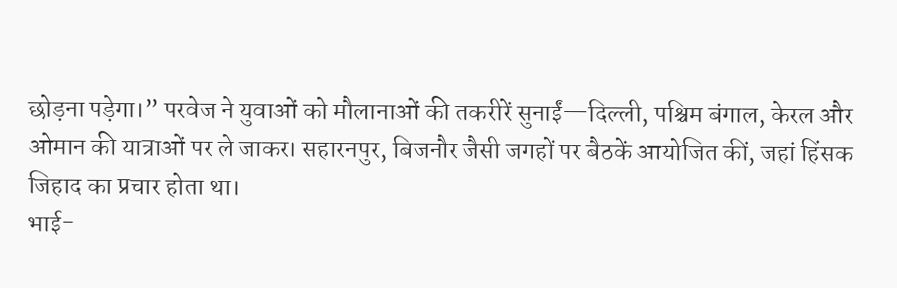छोड़ना पड़ेगा।” परवेज ने युवाओं को मौलानाओं की तकरीरें सुनाईं—दिल्ली, पश्चिम बंगाल, केरल और ओमान की यात्राओं पर ले जाकर। सहारनपुर, बिजनौर जैसी जगहों पर बैठकें आयोजित कीं, जहां हिंसक जिहाद का प्रचार होता था।
भाई-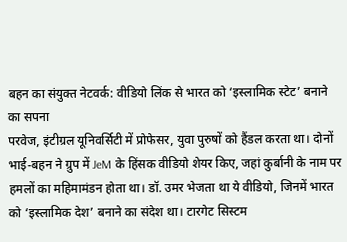बहन का संयुक्त नेटवर्क: वीडियो लिंक से भारत को ‘इस्लामिक स्टेट’ बनाने का सपना
परवेज, इंटीग्रल यूनिवर्सिटी में प्रोफेसर, युवा पुरुषों को हैंडल करता था। दोनों भाई-बहन ने ग्रुप में JeM के हिंसक वीडियो शेयर किए, जहां कुर्बानी के नाम पर हमलों का महिमामंडन होता था। डॉ. उमर भेजता था ये वीडियो, जिनमें भारत को ‘इस्लामिक देश’ बनाने का संदेश था। टारगेट सिस्टम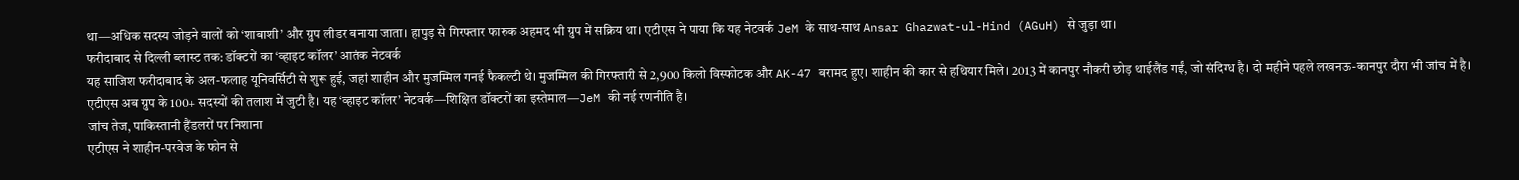था—अधिक सदस्य जोड़ने वालों को ‘शाबाशी’ और ग्रुप लीडर बनाया जाता। हापुड़ से गिरफ्तार फारुक अहमद भी ग्रुप में सक्रिय था। एटीएस ने पाया कि यह नेटवर्क JeM के साथ-साथ Ansar Ghazwat-ul-Hind (AGuH) से जुड़ा था।
फरीदाबाद से दिल्ली ब्लास्ट तक: डॉक्टरों का ‘व्हाइट कॉलर’ आतंक नेटवर्क
यह साजिश फरीदाबाद के अल-फलाह यूनिवर्सिटी से शुरू हुई, जहां शाहीन और मुजम्मिल गनई फैकल्टी थे। मुजम्मिल की गिरफ्तारी से 2,900 किलो विस्फोटक और AK-47 बरामद हुए। शाहीन की कार से हथियार मिले। 2013 में कानपुर नौकरी छोड़ थाईलैंड गईं, जो संदिग्ध है। दो महीने पहले लखनऊ-कानपुर दौरा भी जांच में है। एटीएस अब ग्रुप के 100+ सदस्यों की तलाश में जुटी है। यह ‘व्हाइट कॉलर’ नेटवर्क—शिक्षित डॉक्टरों का इस्तेमाल—JeM की नई रणनीति है।
जांच तेज, पाकिस्तानी हैंडलरों पर निशाना
एटीएस ने शाहीन-परवेज के फोन से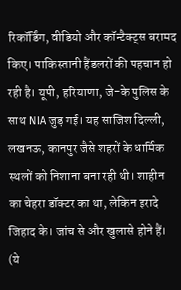रिकॉर्डिंग, वीडियो और कॉन्टैक्ट्स बरामद किए। पाकिस्तानी हैंडलरों की पहचान हो रही है। यूपी, हरियाणा, जे-के पुलिस के साथ NIA जुड़ गई। यह साजिश दिल्ली, लखनऊ, कानपुर जैसे शहरों के धार्मिक स्थलों को निशाना बना रही थी। शाहीन का चेहरा डॉक्टर का था, लेकिन इरादे जिहाद के। जांच से और खुलासे होने हैं।
(ये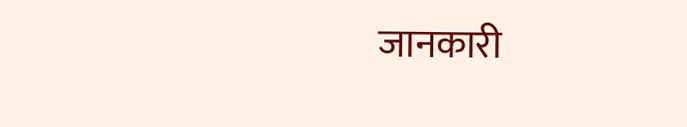जानकारी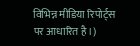विभिन्न मीडिया रिपोर्ट्स पर आधारित है।)